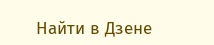Найти в Дзене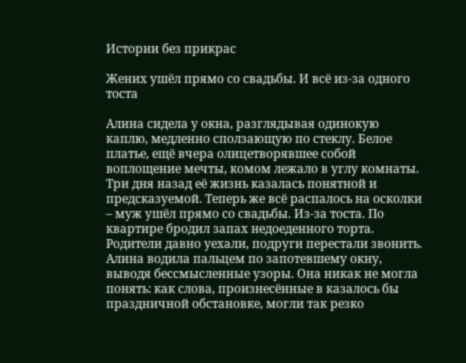Истории без прикрас

Жених ушёл прямо со свадьбы. И всё из-за одного тоста

Алина сидела у окна, разглядывая одинокую каплю, медленно сползающую по стеклу. Белое платье, ещё вчера олицетворявшее собой воплощение мечты, комом лежало в углу комнаты. Три дня назад её жизнь казалась понятной и предсказуемой. Теперь же всё распалось на осколки – муж ушёл прямо со свадьбы. Из-за тоста. По квартире бродил запах недоеденного торта. Родители давно уехали, подруги перестали звонить. Алина водила пальцем по запотевшему окну, выводя бессмысленные узоры. Она никак не могла понять: как слова, произнесённые в казалось бы праздничной обстановке, могли так резко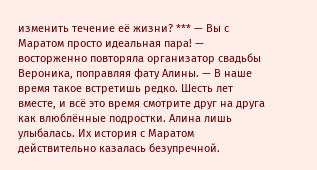изменить течение её жизни? *** — Вы с Маратом просто идеальная пара! — восторженно повторяла организатор свадьбы Вероника, поправляя фату Алины. — В наше время такое встретишь редко. Шесть лет вместе, и всё это время смотрите друг на друга как влюблённые подростки. Алина лишь улыбалась. Их история с Маратом действительно казалась безупречной.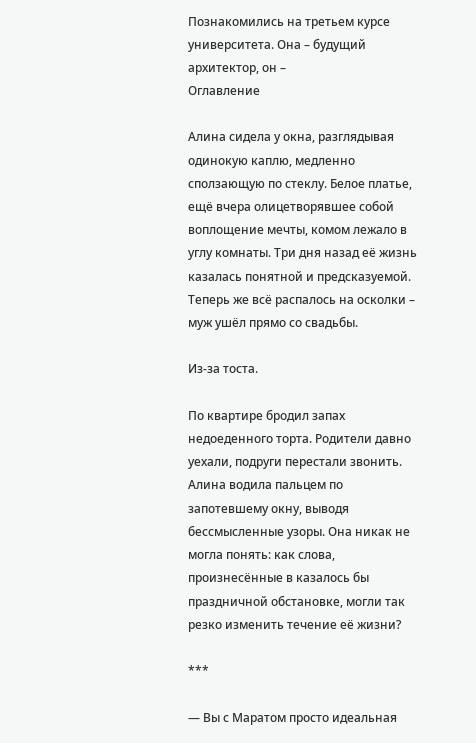Познакомились на третьем курсе университета. Она – будущий архитектор, он –
Оглавление

Алина сидела у окна, разглядывая одинокую каплю, медленно сползающую по стеклу. Белое платье, ещё вчера олицетворявшее собой воплощение мечты, комом лежало в углу комнаты. Три дня назад её жизнь казалась понятной и предсказуемой. Теперь же всё распалось на осколки – муж ушёл прямо со свадьбы.

Из-за тоста.

По квартире бродил запах недоеденного торта. Родители давно уехали, подруги перестали звонить. Алина водила пальцем по запотевшему окну, выводя бессмысленные узоры. Она никак не могла понять: как слова, произнесённые в казалось бы праздничной обстановке, могли так резко изменить течение её жизни?

***

— Вы с Маратом просто идеальная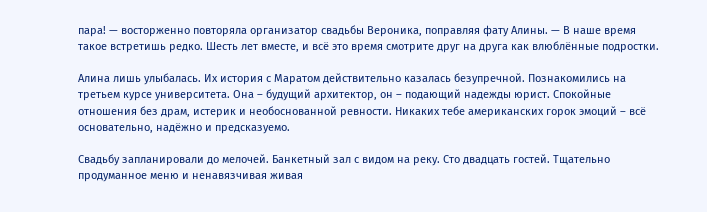пара! — восторженно повторяла организатор свадьбы Вероника, поправляя фату Алины. — В наше время такое встретишь редко. Шесть лет вместе, и всё это время смотрите друг на друга как влюблённые подростки.

Алина лишь улыбалась. Их история с Маратом действительно казалась безупречной. Познакомились на третьем курсе университета. Она – будущий архитектор, он – подающий надежды юрист. Спокойные отношения без драм, истерик и необоснованной ревности. Никаких тебе американских горок эмоций – всё основательно, надёжно и предсказуемо.

Свадьбу запланировали до мелочей. Банкетный зал с видом на реку. Сто двадцать гостей. Тщательно продуманное меню и ненавязчивая живая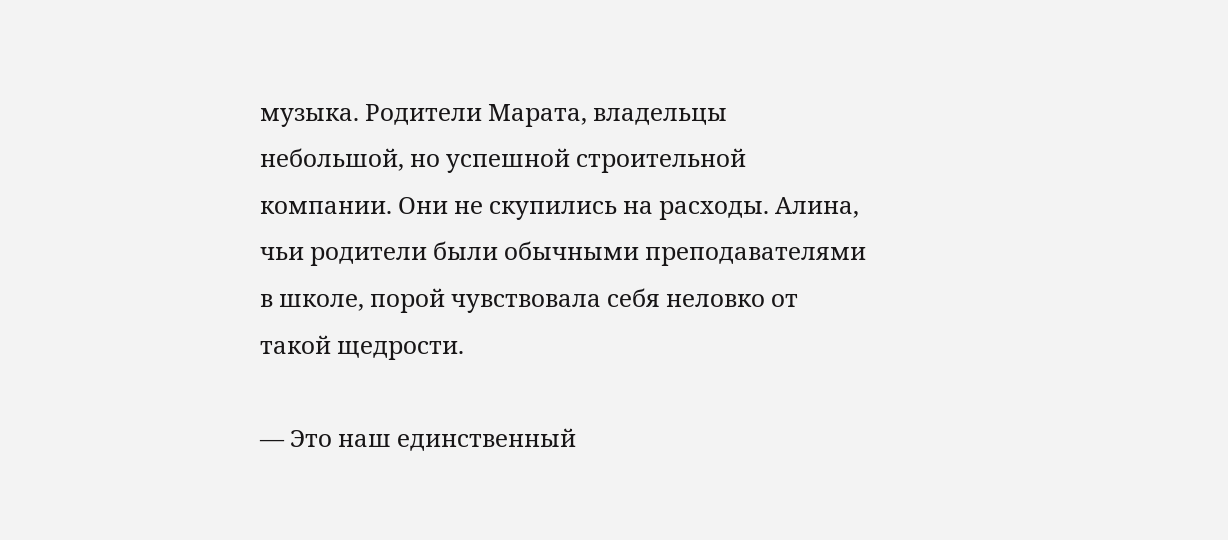музыка. Родители Марата, владельцы небольшой, но успешной строительной компании. Они не скупились на расходы. Алина, чьи родители были обычными преподавателями в школе, порой чувствовала себя неловко от такой щедрости.

— Это наш единственный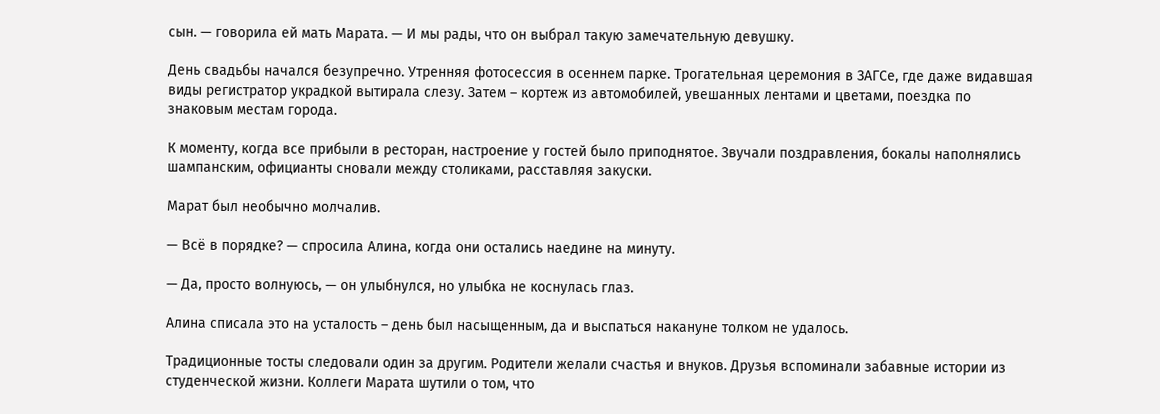сын. — говорила ей мать Марата. — И мы рады, что он выбрал такую замечательную девушку.

День свадьбы начался безупречно. Утренняя фотосессия в осеннем парке. Трогательная церемония в ЗАГСе, где даже видавшая виды регистратор украдкой вытирала слезу. Затем – кортеж из автомобилей, увешанных лентами и цветами, поездка по знаковым местам города.

К моменту, когда все прибыли в ресторан, настроение у гостей было приподнятое. Звучали поздравления, бокалы наполнялись шампанским, официанты сновали между столиками, расставляя закуски.

Марат был необычно молчалив.

— Всё в порядке? — спросила Алина, когда они остались наедине на минуту.

— Да, просто волнуюсь, — он улыбнулся, но улыбка не коснулась глаз.

Алина списала это на усталость – день был насыщенным, да и выспаться накануне толком не удалось.

Традиционные тосты следовали один за другим. Родители желали счастья и внуков. Друзья вспоминали забавные истории из студенческой жизни. Коллеги Марата шутили о том, что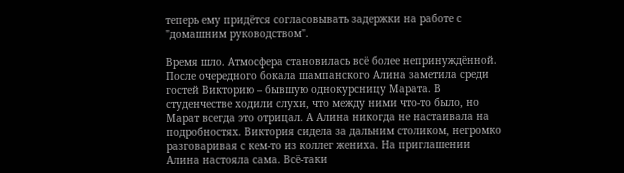теперь ему придётся согласовывать задержки на работе с "домашним руководством".

Время шло. Атмосфера становилась всё более непринуждённой. После очередного бокала шампанского Алина заметила среди гостей Викторию – бывшую однокурсницу Марата. В студенчестве ходили слухи, что между ними что-то было, но Марат всегда это отрицал. А Алина никогда не настаивала на подробностях. Виктория сидела за дальним столиком, негромко разговаривая с кем-то из коллег жениха. На приглашении Алина настояла сама. Всё-таки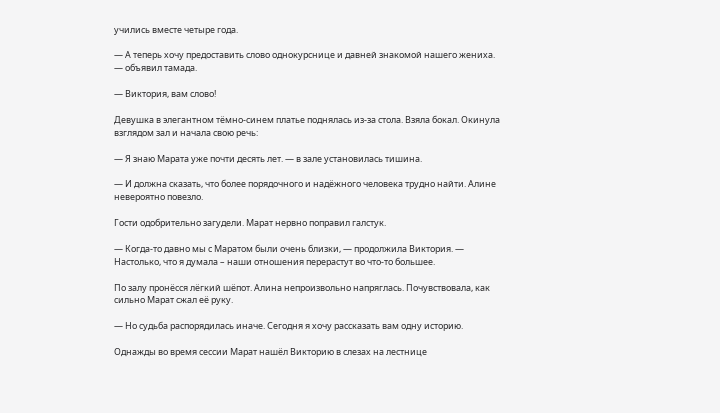учились вместе четыре года.

— А теперь хочу предоставить слово однокурснице и давней знакомой нашего жениха. — объявил тамада.

— Виктория, вам слово!

Девушка в элегантном тёмно-синем платье поднялась из-за стола. Взяла бокал. Окинула взглядом зал и начала свою речь:

— Я знаю Марата уже почти десять лет. — в зале установилась тишина.

— И должна сказать, что более порядочного и надёжного человека трудно найти. Алине невероятно повезло.

Гости одобрительно загудели. Марат нервно поправил галстук.

— Когда-то давно мы с Маратом были очень близки, — продолжила Виктория. — Настолько, что я думала – наши отношения перерастут во что-то большее.

По залу пронёсся лёгкий шёпот. Алина непроизвольно напряглась. Почувствовала, как сильно Марат сжал её руку.

— Но судьба распорядилась иначе. Сегодня я хочу рассказать вам одну историю.

Однажды во время сессии Марат нашёл Викторию в слезах на лестнице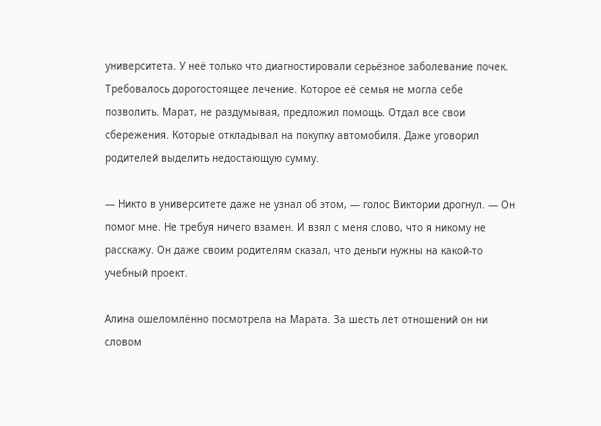университета. У неё только что диагностировали серьёзное заболевание почек. Требовалось дорогостоящее лечение. Которое её семья не могла себе позволить. Марат, не раздумывая, предложил помощь. Отдал все свои сбережения. Которые откладывал на покупку автомобиля. Даже уговорил родителей выделить недостающую сумму.

— Никто в университете даже не узнал об этом, — голос Виктории дрогнул. — Он помог мне. Не требуя ничего взамен. И взял с меня слово, что я никому не расскажу. Он даже своим родителям сказал, что деньги нужны на какой-то учебный проект.

Алина ошеломлённо посмотрела на Марата. За шесть лет отношений он ни словом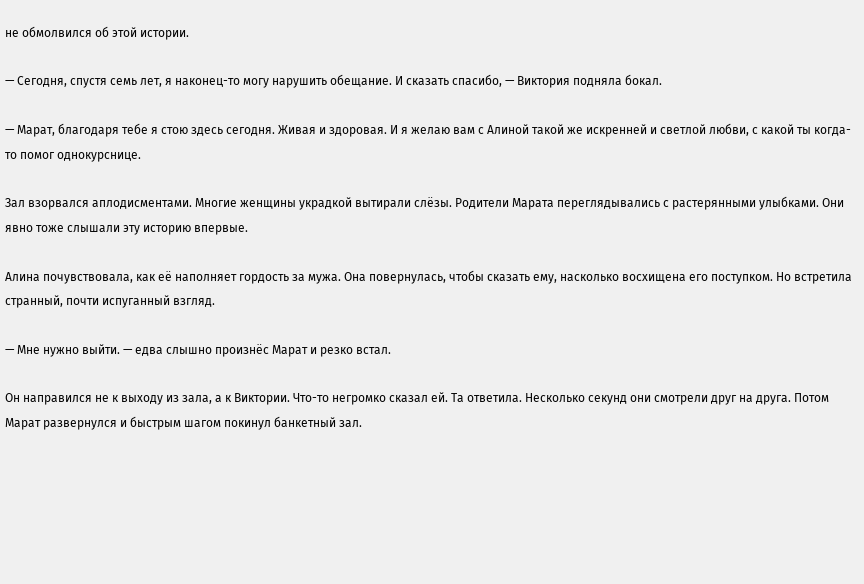не обмолвился об этой истории.

— Сегодня, спустя семь лет, я наконец-то могу нарушить обещание. И сказать спасибо, — Виктория подняла бокал.

— Марат, благодаря тебе я стою здесь сегодня. Живая и здоровая. И я желаю вам с Алиной такой же искренней и светлой любви, с какой ты когда-то помог однокурснице.

Зал взорвался аплодисментами. Многие женщины украдкой вытирали слёзы. Родители Марата переглядывались с растерянными улыбками. Они явно тоже слышали эту историю впервые.

Алина почувствовала, как её наполняет гордость за мужа. Она повернулась, чтобы сказать ему, насколько восхищена его поступком. Но встретила странный, почти испуганный взгляд.

— Мне нужно выйти. — едва слышно произнёс Марат и резко встал.

Он направился не к выходу из зала, а к Виктории. Что-то негромко сказал ей. Та ответила. Несколько секунд они смотрели друг на друга. Потом Марат развернулся и быстрым шагом покинул банкетный зал.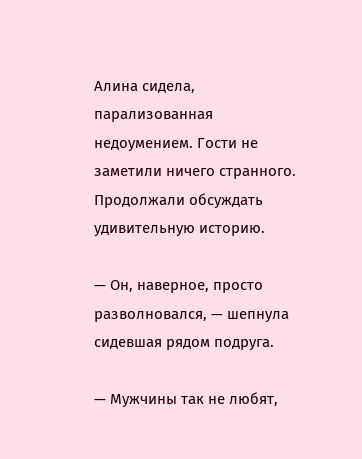Алина сидела, парализованная недоумением. Гости не заметили ничего странного. Продолжали обсуждать удивительную историю.

— Он, наверное, просто разволновался, — шепнула сидевшая рядом подруга.

— Мужчины так не любят,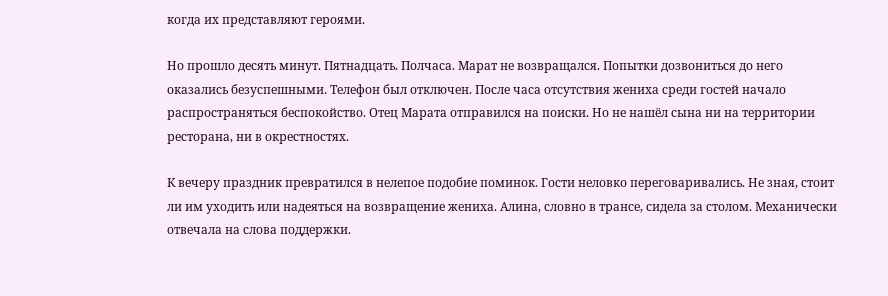когда их представляют героями.

Но прошло десять минут. Пятнадцать. Полчаса. Марат не возвращался. Попытки дозвониться до него оказались безуспешными. Телефон был отключен. После часа отсутствия жениха среди гостей начало распространяться беспокойство. Отец Марата отправился на поиски. Но не нашёл сына ни на территории ресторана, ни в окрестностях.

К вечеру праздник превратился в нелепое подобие поминок. Гости неловко переговаривались. Не зная, стоит ли им уходить или надеяться на возвращение жениха. Алина, словно в трансе, сидела за столом. Механически отвечала на слова поддержки.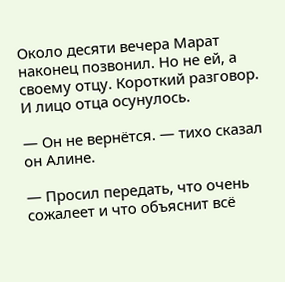Около десяти вечера Марат наконец позвонил. Но не ей, а своему отцу. Короткий разговор. И лицо отца осунулось.

— Он не вернётся. — тихо сказал он Алине.

— Просил передать, что очень сожалеет и что объяснит всё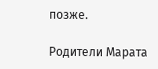позже.

Родители Марата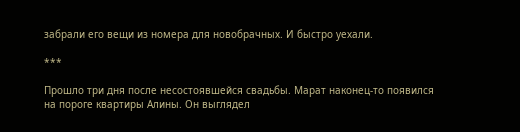забрали его вещи из номера для новобрачных. И быстро уехали.

***

Прошло три дня после несостоявшейся свадьбы. Марат наконец-то появился на пороге квартиры Алины. Он выглядел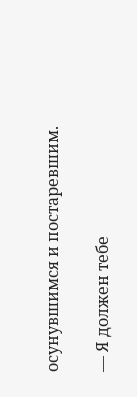осунувшимся и постаревшим.

— Я должен тебе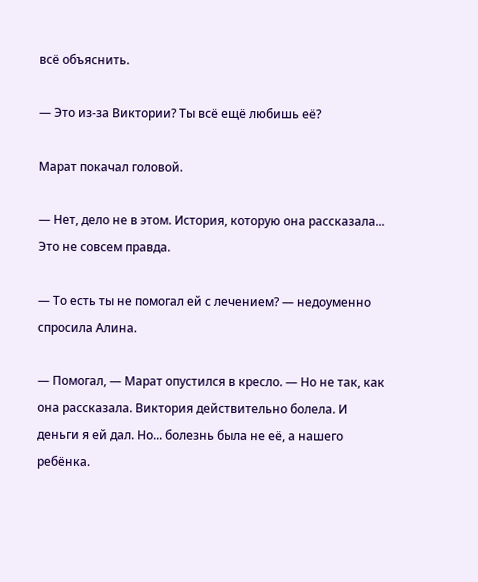всё объяснить.

— Это из-за Виктории? Ты всё ещё любишь её?

Марат покачал головой.

— Нет, дело не в этом. История, которую она рассказала... Это не совсем правда.

— То есть ты не помогал ей с лечением? — недоуменно спросила Алина.

— Помогал, — Марат опустился в кресло. — Но не так, как она рассказала. Виктория действительно болела. И деньги я ей дал. Но... болезнь была не её, а нашего ребёнка.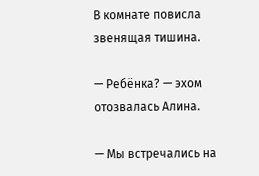В комнате повисла звенящая тишина.

— Ребёнка? — эхом отозвалась Алина.

— Мы встречались на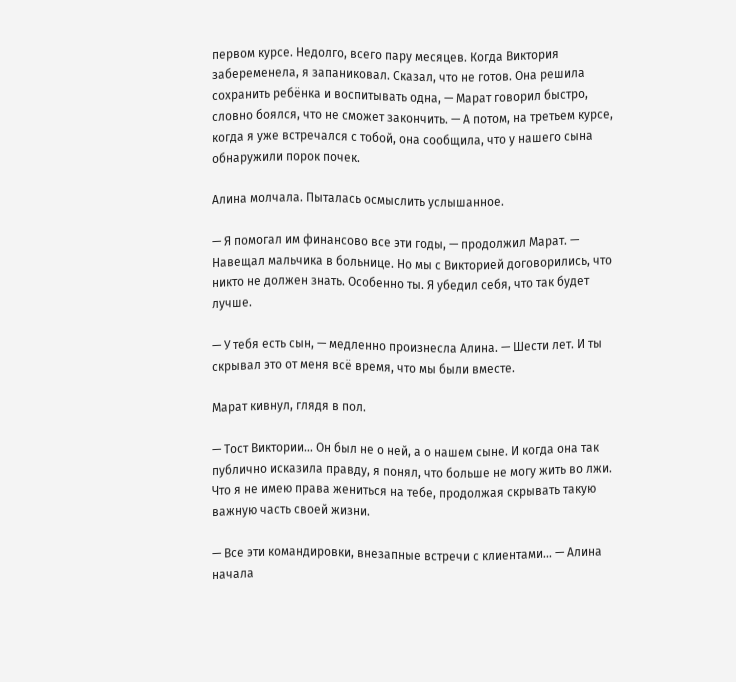первом курсе. Недолго, всего пару месяцев. Когда Виктория забеременела, я запаниковал. Сказал, что не готов. Она решила сохранить ребёнка и воспитывать одна, — Марат говорил быстро, словно боялся, что не сможет закончить. — А потом, на третьем курсе, когда я уже встречался с тобой, она сообщила, что у нашего сына обнаружили порок почек.

Алина молчала. Пыталась осмыслить услышанное.

— Я помогал им финансово все эти годы, — продолжил Марат. — Навещал мальчика в больнице. Но мы с Викторией договорились, что никто не должен знать. Особенно ты. Я убедил себя, что так будет лучше.

— У тебя есть сын, — медленно произнесла Алина. — Шести лет. И ты скрывал это от меня всё время, что мы были вместе.

Марат кивнул, глядя в пол.

— Тост Виктории... Он был не о ней, а о нашем сыне. И когда она так публично исказила правду, я понял, что больше не могу жить во лжи. Что я не имею права жениться на тебе, продолжая скрывать такую важную часть своей жизни.

— Все эти командировки, внезапные встречи с клиентами... — Алина начала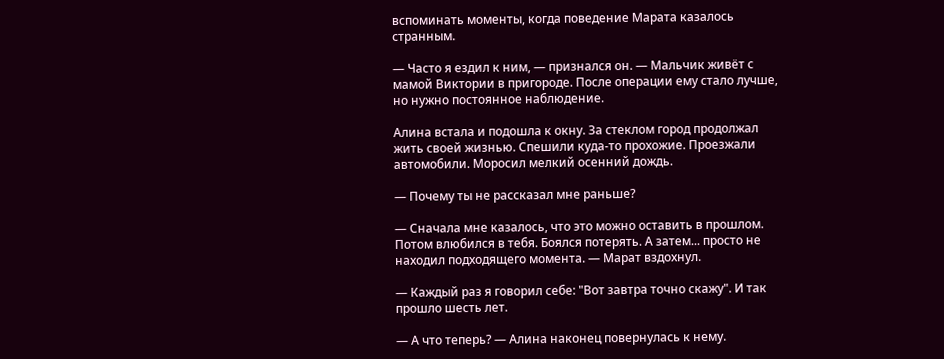вспоминать моменты, когда поведение Марата казалось странным.

— Часто я ездил к ним, — признался он. — Мальчик живёт с мамой Виктории в пригороде. После операции ему стало лучше, но нужно постоянное наблюдение.

Алина встала и подошла к окну. За стеклом город продолжал жить своей жизнью. Спешили куда-то прохожие. Проезжали автомобили. Моросил мелкий осенний дождь.

— Почему ты не рассказал мне раньше?

— Сначала мне казалось, что это можно оставить в прошлом. Потом влюбился в тебя. Боялся потерять. А затем... просто не находил подходящего момента. — Марат вздохнул.

— Каждый раз я говорил себе: "Вот завтра точно скажу". И так прошло шесть лет.

— А что теперь? — Алина наконец повернулась к нему.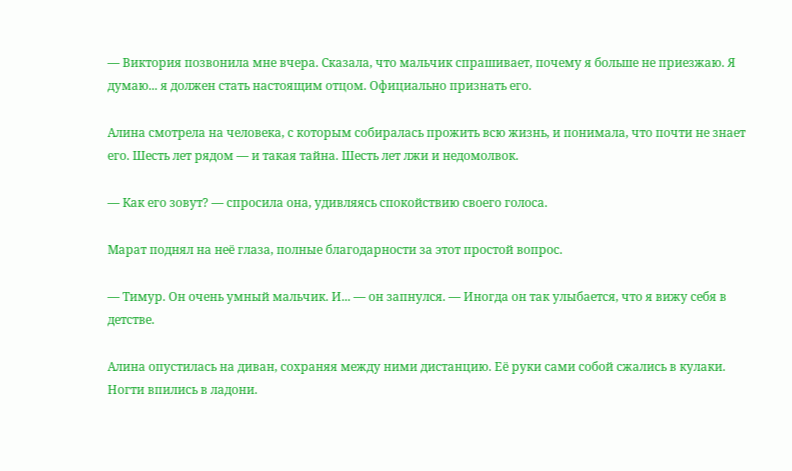— Виктория позвонила мне вчера. Сказала, что мальчик спрашивает, почему я больше не приезжаю. Я думаю... я должен стать настоящим отцом. Официально признать его.

Алина смотрела на человека, с которым собиралась прожить всю жизнь, и понимала, что почти не знает его. Шесть лет рядом — и такая тайна. Шесть лет лжи и недомолвок.

— Как его зовут? — спросила она, удивляясь спокойствию своего голоса.

Марат поднял на неё глаза, полные благодарности за этот простой вопрос.

— Тимур. Он очень умный мальчик. И... — он запнулся. — Иногда он так улыбается, что я вижу себя в детстве.

Алина опустилась на диван, сохраняя между ними дистанцию. Её руки сами собой сжались в кулаки. Ногти впились в ладони.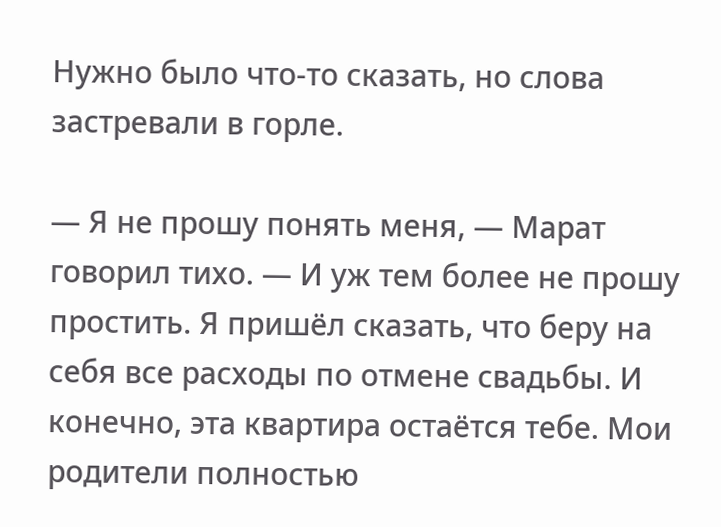Нужно было что-то сказать, но слова застревали в горле.

— Я не прошу понять меня, — Марат говорил тихо. — И уж тем более не прошу простить. Я пришёл сказать, что беру на себя все расходы по отмене свадьбы. И конечно, эта квартира остаётся тебе. Мои родители полностью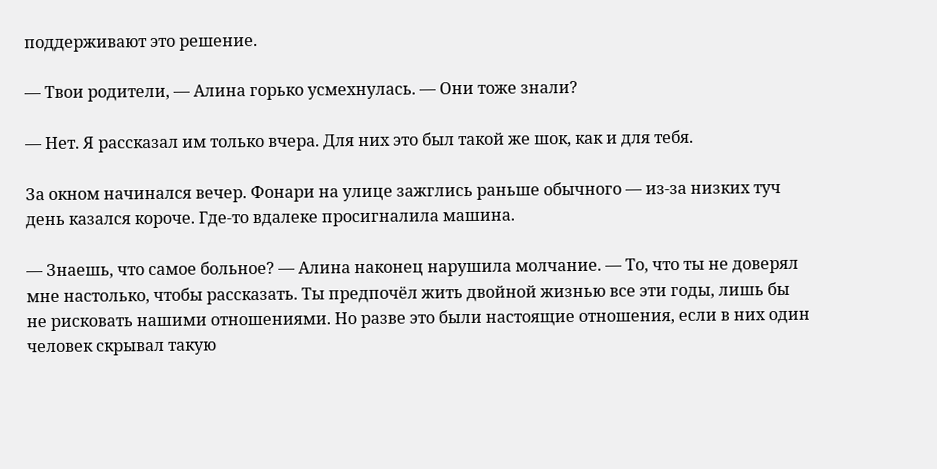поддерживают это решение.

— Твои родители, — Алина горько усмехнулась. — Они тоже знали?

— Нет. Я рассказал им только вчера. Для них это был такой же шок, как и для тебя.

За окном начинался вечер. Фонари на улице зажглись раньше обычного — из-за низких туч день казался короче. Где-то вдалеке просигналила машина.

— Знаешь, что самое больное? — Алина наконец нарушила молчание. — То, что ты не доверял мне настолько, чтобы рассказать. Ты предпочёл жить двойной жизнью все эти годы, лишь бы не рисковать нашими отношениями. Но разве это были настоящие отношения, если в них один человек скрывал такую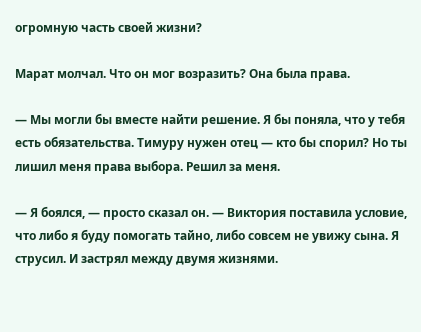огромную часть своей жизни?

Марат молчал. Что он мог возразить? Она была права.

— Мы могли бы вместе найти решение. Я бы поняла, что у тебя есть обязательства. Тимуру нужен отец — кто бы спорил? Но ты лишил меня права выбора. Решил за меня.

— Я боялся, — просто сказал он. — Виктория поставила условие, что либо я буду помогать тайно, либо совсем не увижу сына. Я струсил. И застрял между двумя жизнями.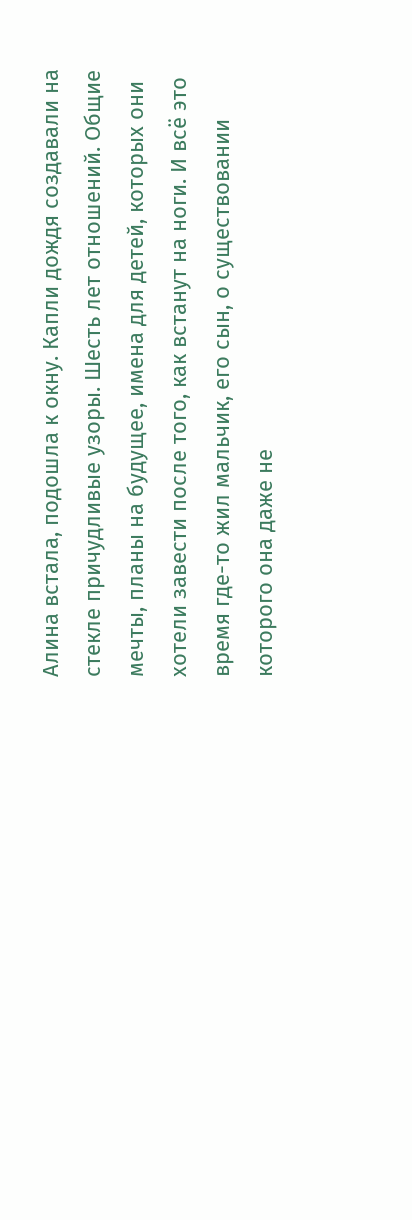Алина встала, подошла к окну. Капли дождя создавали на стекле причудливые узоры. Шесть лет отношений. Общие мечты, планы на будущее, имена для детей, которых они хотели завести после того, как встанут на ноги. И всё это время где-то жил мальчик, его сын, о существовании которого она даже не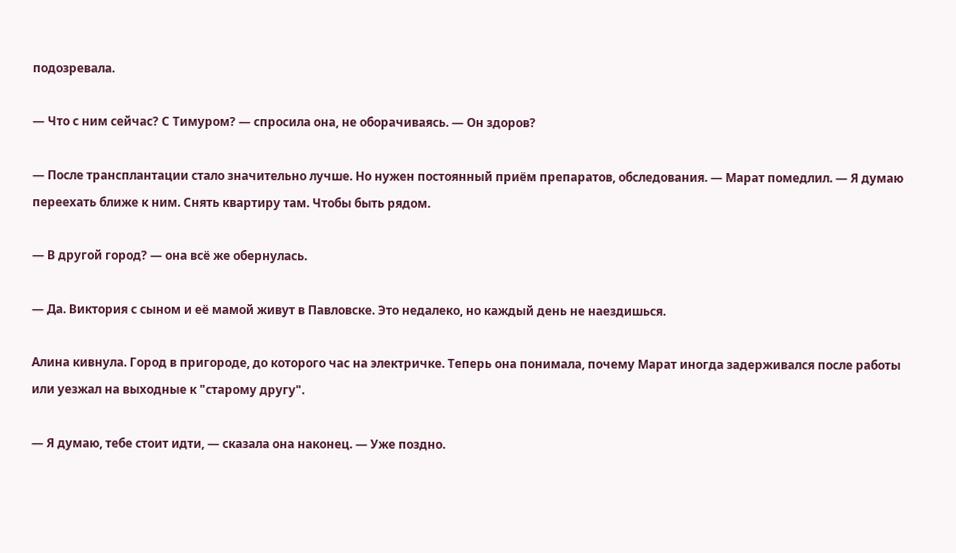подозревала.

— Что с ним сейчас? С Тимуром? — спросила она, не оборачиваясь. — Он здоров?

— После трансплантации стало значительно лучше. Но нужен постоянный приём препаратов, обследования. — Марат помедлил. — Я думаю переехать ближе к ним. Снять квартиру там. Чтобы быть рядом.

— В другой город? — она всё же обернулась.

— Да. Виктория с сыном и её мамой живут в Павловске. Это недалеко, но каждый день не наездишься.

Алина кивнула. Город в пригороде, до которого час на электричке. Теперь она понимала, почему Марат иногда задерживался после работы или уезжал на выходные к "старому другу".

— Я думаю, тебе стоит идти, — сказала она наконец. — Уже поздно.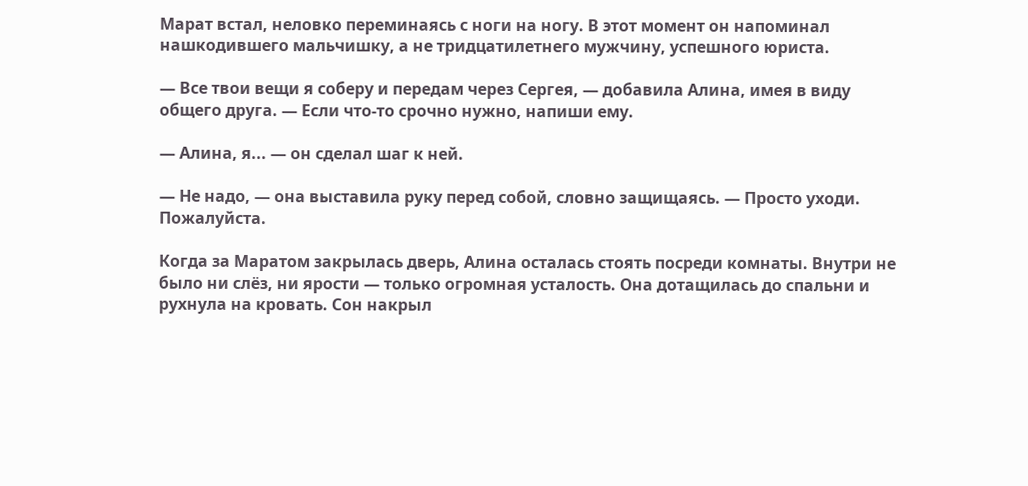Марат встал, неловко переминаясь с ноги на ногу. В этот момент он напоминал нашкодившего мальчишку, а не тридцатилетнего мужчину, успешного юриста.

— Все твои вещи я соберу и передам через Сергея, — добавила Алина, имея в виду общего друга. — Если что-то срочно нужно, напиши ему.

— Алина, я... — он сделал шаг к ней.

— Не надо, — она выставила руку перед собой, словно защищаясь. — Просто уходи. Пожалуйста.

Когда за Маратом закрылась дверь, Алина осталась стоять посреди комнаты. Внутри не было ни слёз, ни ярости — только огромная усталость. Она дотащилась до спальни и рухнула на кровать. Сон накрыл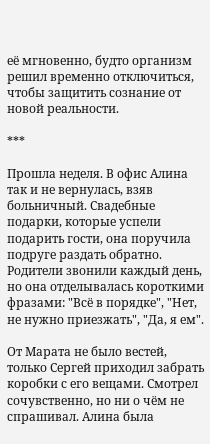её мгновенно, будто организм решил временно отключиться, чтобы защитить сознание от новой реальности.

***

Прошла неделя. В офис Алина так и не вернулась, взяв больничный. Свадебные подарки, которые успели подарить гости, она поручила подруге раздать обратно. Родители звонили каждый день, но она отделывалась короткими фразами: "Всё в порядке", "Нет, не нужно приезжать", "Да, я ем".

От Марата не было вестей, только Сергей приходил забрать коробки с его вещами. Смотрел сочувственно, но ни о чём не спрашивал. Алина была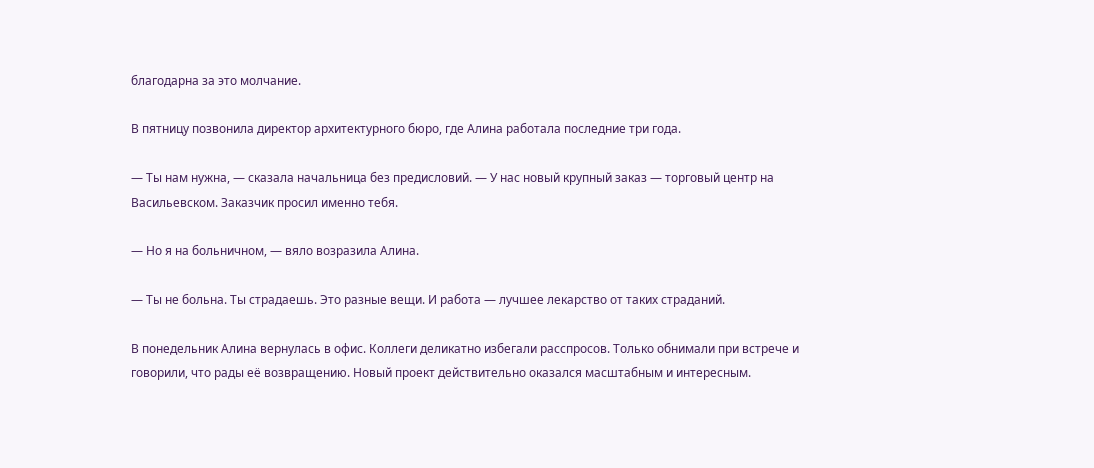благодарна за это молчание.

В пятницу позвонила директор архитектурного бюро, где Алина работала последние три года.

— Ты нам нужна, — сказала начальница без предисловий. — У нас новый крупный заказ — торговый центр на Васильевском. Заказчик просил именно тебя.

— Но я на больничном, — вяло возразила Алина.

— Ты не больна. Ты страдаешь. Это разные вещи. И работа — лучшее лекарство от таких страданий.

В понедельник Алина вернулась в офис. Коллеги деликатно избегали расспросов. Только обнимали при встрече и говорили, что рады её возвращению. Новый проект действительно оказался масштабным и интересным.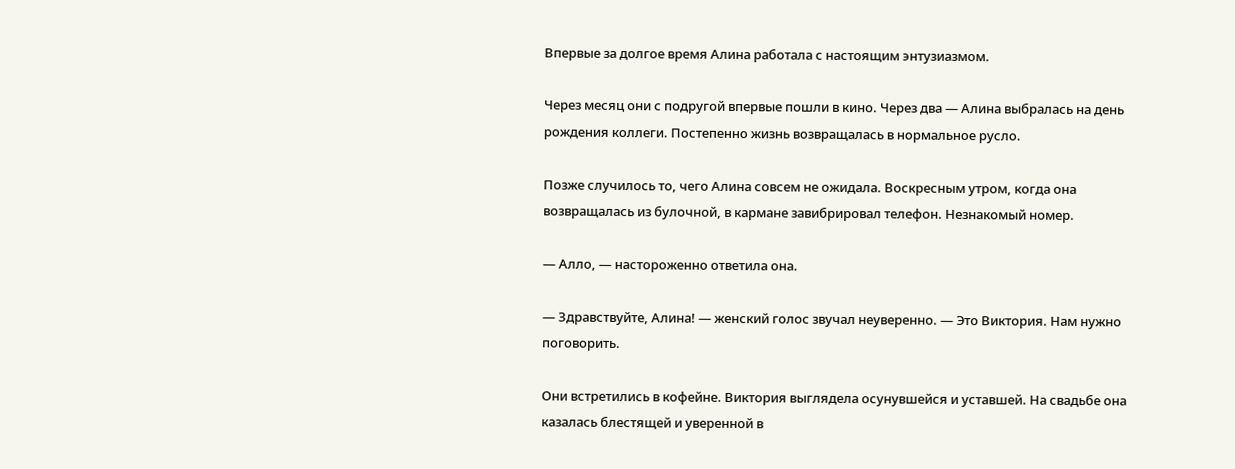Впервые за долгое время Алина работала с настоящим энтузиазмом.

Через месяц они с подругой впервые пошли в кино. Через два — Алина выбралась на день рождения коллеги. Постепенно жизнь возвращалась в нормальное русло.

Позже случилось то, чего Алина совсем не ожидала. Воскресным утром, когда она возвращалась из булочной, в кармане завибрировал телефон. Незнакомый номер.

— Алло, — настороженно ответила она.

— Здравствуйте, Алина! — женский голос звучал неуверенно. — Это Виктория. Нам нужно поговорить.

Они встретились в кофейне. Виктория выглядела осунувшейся и уставшей. На свадьбе она казалась блестящей и уверенной в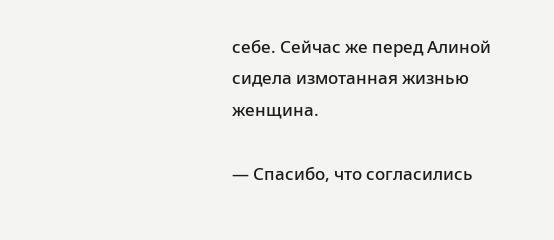себе. Сейчас же перед Алиной сидела измотанная жизнью женщина.

— Спасибо, что согласились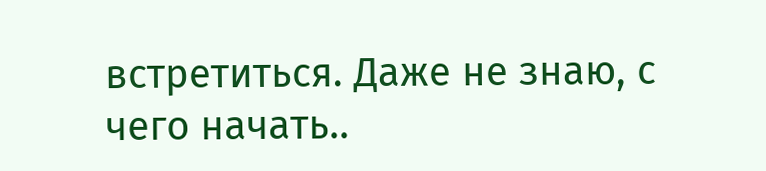встретиться. Даже не знаю, с чего начать..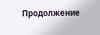Продолжение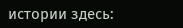истории здесь: